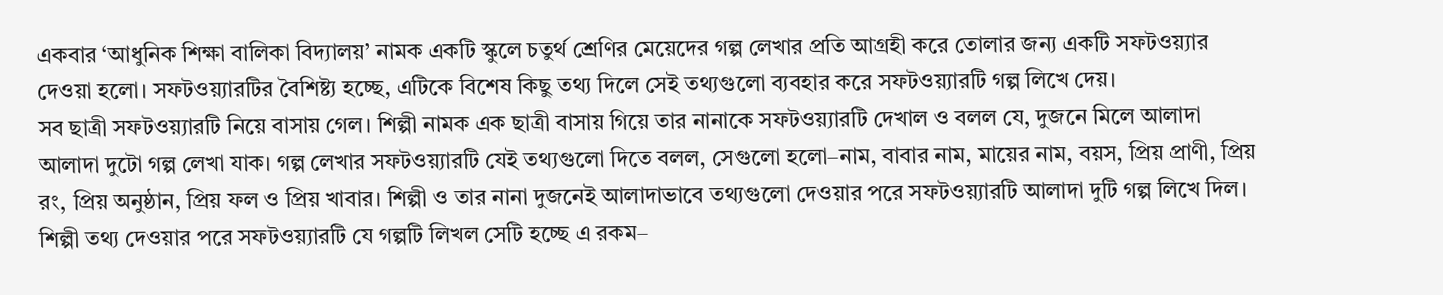একবার ‘আধুনিক শিক্ষা বালিকা বিদ্যালয়’ নামক একটি স্কুলে চতুর্থ শ্রেণির মেয়েদের গল্প লেখার প্রতি আগ্রহী করে তোলার জন্য একটি সফটওয়্যার দেওয়া হলো। সফটওয়্যারটির বৈশিষ্ট্য হচ্ছে, এটিকে বিশেষ কিছু তথ্য দিলে সেই তথ্যগুলো ব্যবহার করে সফটওয়্যারটি গল্প লিখে দেয়।
সব ছাত্রী সফটওয়্যারটি নিয়ে বাসায় গেল। শিল্পী নামক এক ছাত্রী বাসায় গিয়ে তার নানাকে সফটওয়্যারটি দেখাল ও বলল যে, দুজনে মিলে আলাদা আলাদা দুটো গল্প লেখা যাক। গল্প লেখার সফটওয়্যারটি যেই তথ্যগুলো দিতে বলল, সেগুলো হলো–নাম, বাবার নাম, মায়ের নাম, বয়স, প্রিয় প্রাণী, প্রিয় রং, প্রিয় অনুষ্ঠান, প্রিয় ফল ও প্রিয় খাবার। শিল্পী ও তার নানা দুজনেই আলাদাভাবে তথ্যগুলো দেওয়ার পরে সফটওয়্যারটি আলাদা দুটি গল্প লিখে দিল।
শিল্পী তথ্য দেওয়ার পরে সফটওয়্যারটি যে গল্পটি লিখল সেটি হচ্ছে এ রকম–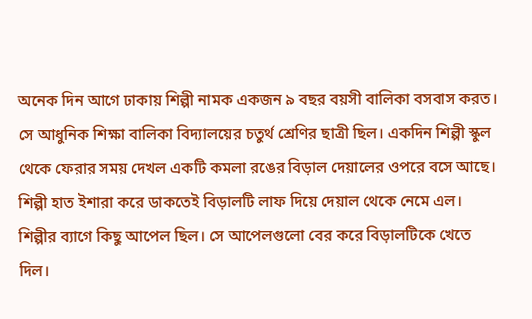অনেক দিন আগে ঢাকায় শিল্পী নামক একজন ৯ বছর বয়সী বালিকা বসবাস করত। সে আধুনিক শিক্ষা বালিকা বিদ্যালয়ের চতুর্থ শ্রেণির ছাত্রী ছিল। একদিন শিল্পী স্কুল থেকে ফেরার সময় দেখল একটি কমলা রঙের বিড়াল দেয়ালের ওপরে বসে আছে। শিল্পী হাত ইশারা করে ডাকতেই বিড়ালটি লাফ দিয়ে দেয়াল থেকে নেমে এল। শিল্পীর ব্যাগে কিছু আপেল ছিল। সে আপেলগুলো বের করে বিড়ালটিকে খেতে দিল।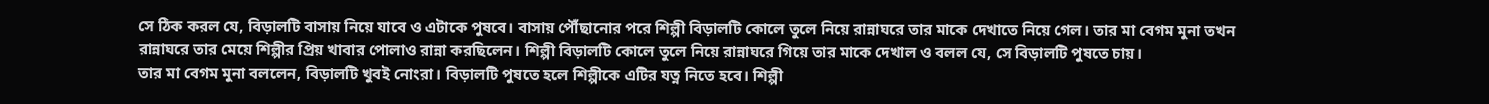সে ঠিক করল যে, বিড়ালটি বাসায় নিয়ে যাবে ও এটাকে পুষবে। বাসায় পৌঁছানোর পরে শিল্পী বিড়ালটি কোলে তুলে নিয়ে রান্নাঘরে তার মাকে দেখাতে নিয়ে গেল। তার মা বেগম মুনা তখন রান্নাঘরে তার মেয়ে শিল্পীর প্রিয় খাবার পোলাও রান্না করছিলেন। শিল্পী বিড়ালটি কোলে তুলে নিয়ে রান্নাঘরে গিয়ে তার মাকে দেখাল ও বলল যে, সে বিড়ালটি পুষতে চায়।
তার মা বেগম মুনা বললেন, বিড়ালটি খুবই নোংরা। বিড়ালটি পুষতে হলে শিল্পীকে এটির যত্ন নিতে হবে। শিল্পী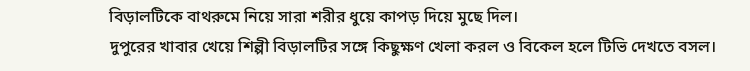বিড়ালটিকে বাথরুমে নিয়ে সারা শরীর ধুয়ে কাপড় দিয়ে মুছে দিল।
দুপুরের খাবার খেয়ে শিল্পী বিড়ালটির সঙ্গে কিছুক্ষণ খেলা করল ও বিকেল হলে টিভি দেখতে বসল।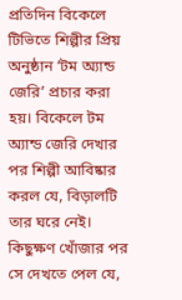প্রতিদিন বিকেলে টিভিতে শিল্পীর প্রিয় অনুষ্ঠান ‘টম অ্যান্ড জেরি’ প্রচার করা হয়। বিকেলে টম অ্যান্ড জেরি দেখার পর শিল্পী আবিষ্কার করল যে, বিড়ালটি তার ঘরে নেই। কিছুক্ষণ খোঁজার পর সে দেখতে পেল যে,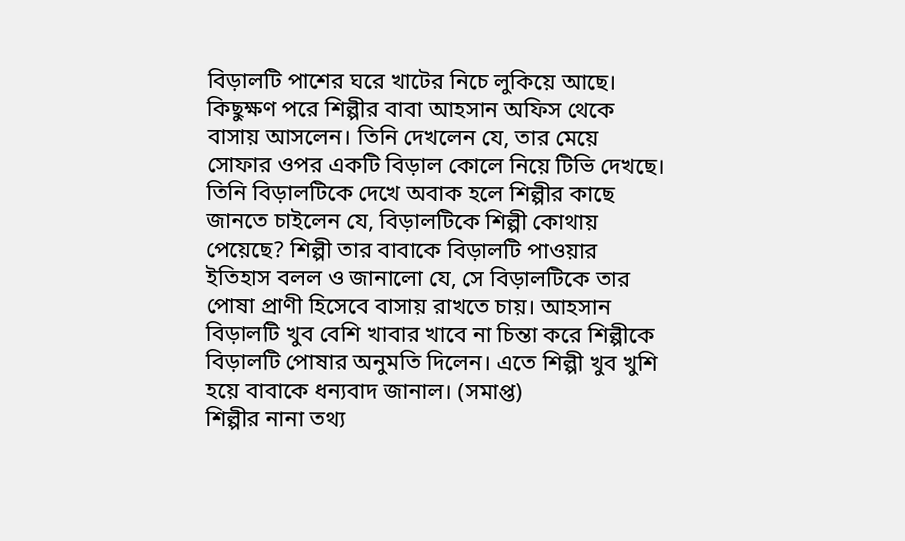বিড়ালটি পাশের ঘরে খাটের নিচে লুকিয়ে আছে।
কিছুক্ষণ পরে শিল্পীর বাবা আহসান অফিস থেকে বাসায় আসলেন। তিনি দেখলেন যে, তার মেয়ে সোফার ওপর একটি বিড়াল কোলে নিয়ে টিভি দেখছে। তিনি বিড়ালটিকে দেখে অবাক হলে শিল্পীর কাছে জানতে চাইলেন যে, বিড়ালটিকে শিল্পী কোথায় পেয়েছে? শিল্পী তার বাবাকে বিড়ালটি পাওয়ার ইতিহাস বলল ও জানালো যে, সে বিড়ালটিকে তার পোষা প্রাণী হিসেবে বাসায় রাখতে চায়। আহসান বিড়ালটি খুব বেশি খাবার খাবে না চিন্তা করে শিল্পীকে বিড়ালটি পোষার অনুমতি দিলেন। এতে শিল্পী খুব খুশি হয়ে বাবাকে ধন্যবাদ জানাল। (সমাপ্ত)
শিল্পীর নানা তথ্য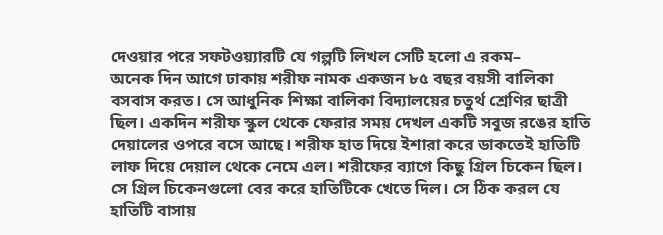দেওয়ার পরে সফটওয়্যারটি যে গল্পটি লিখল সেটি হলো এ রকম–
অনেক দিন আগে ঢাকায় শরীফ নামক একজন ৮৫ বছর বয়সী বালিকা বসবাস করত। সে আধুনিক শিক্ষা বালিকা বিদ্যালয়ের চতুর্থ শ্রেণির ছাত্রী ছিল। একদিন শরীফ স্কুল থেকে ফেরার সময় দেখল একটি সবুজ রঙের হাতি দেয়ালের ওপরে বসে আছে। শরীফ হাত দিয়ে ইশারা করে ডাকতেই হাতিটি লাফ দিয়ে দেয়াল থেকে নেমে এল। শরীফের ব্যাগে কিছু গ্রিল চিকেন ছিল। সে গ্রিল চিকেনগুলো বের করে হাতিটিকে খেতে দিল। সে ঠিক করল যে হাতিটি বাসায়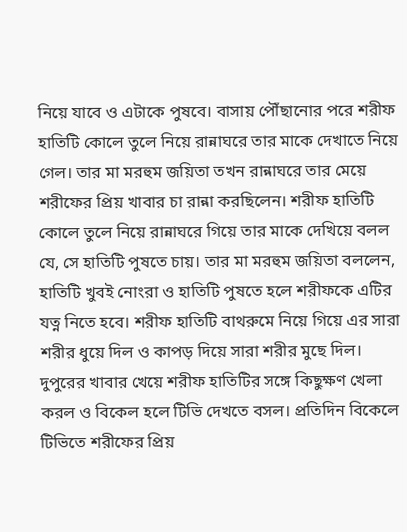নিয়ে যাবে ও এটাকে পুষবে। বাসায় পৌঁছানোর পরে শরীফ হাতিটি কোলে তুলে নিয়ে রান্নাঘরে তার মাকে দেখাতে নিয়ে গেল। তার মা মরহুম জয়িতা তখন রান্নাঘরে তার মেয়ে শরীফের প্রিয় খাবার চা রান্না করছিলেন। শরীফ হাতিটি কোলে তুলে নিয়ে রান্নাঘরে গিয়ে তার মাকে দেখিয়ে বলল যে, সে হাতিটি পুষতে চায়। তার মা মরহুম জয়িতা বললেন, হাতিটি খুবই নোংরা ও হাতিটি পুষতে হলে শরীফকে এটির যত্ন নিতে হবে। শরীফ হাতিটি বাথরুমে নিয়ে গিয়ে এর সারা শরীর ধুয়ে দিল ও কাপড় দিয়ে সারা শরীর মুছে দিল।
দুপুরের খাবার খেয়ে শরীফ হাতিটির সঙ্গে কিছুক্ষণ খেলা করল ও বিকেল হলে টিভি দেখতে বসল। প্রতিদিন বিকেলে টিভিতে শরীফের প্রিয়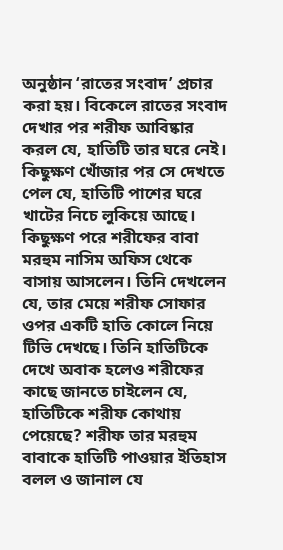অনুষ্ঠান ‘রাতের সংবাদ’ প্রচার করা হয়। বিকেলে রাতের সংবাদ দেখার পর শরীফ আবিষ্কার করল যে, হাতিটি তার ঘরে নেই। কিছুক্ষণ খোঁজার পর সে দেখতে পেল যে, হাতিটি পাশের ঘরে খাটের নিচে লুকিয়ে আছে।
কিছুক্ষণ পরে শরীফের বাবা মরহুম নাসিম অফিস থেকে বাসায় আসলেন। তিনি দেখলেন যে, তার মেয়ে শরীফ সোফার ওপর একটি হাতি কোলে নিয়ে টিভি দেখছে। তিনি হাতিটিকে দেখে অবাক হলেও শরীফের কাছে জানতে চাইলেন যে, হাতিটিকে শরীফ কোথায় পেয়েছে? শরীফ তার মরহুম বাবাকে হাতিটি পাওয়ার ইতিহাস বলল ও জানাল যে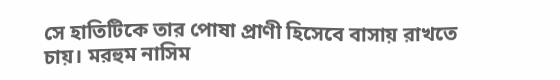সে হাতিটিকে তার পোষা প্রাণী হিসেবে বাসায় রাখতে চায়। মরহুম নাসিম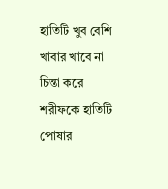হাতিটি খুব বেশি খাবার খাবে না চিন্তা করে শরীফকে হাতিটি পোষার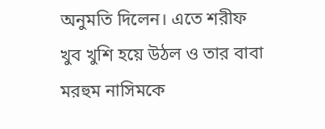অনুমতি দিলেন। এতে শরীফ খুব খুশি হয়ে উঠল ও তার বাবা মরহুম নাসিমকে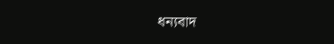ধন্যবাদ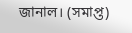জানাল। (সমাপ্ত)